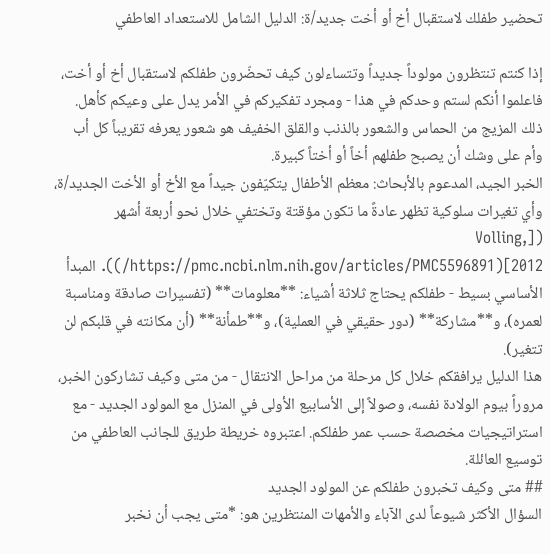تحضير طفلك لاستقبال أخ أو أخت جديد/ة: الدليل الشامل للاستعداد العاطفي

إذا كنتم تنتظرون مولوداً جديداً وتتساءلون كيف تحضّرون طفلكم لاستقبال أخ أو أخت، فاعلموا أنكم لستم وحدكم في هذا - ومجرد تفكيركم في الأمر يدل على وعيكم كأهل. ذلك المزيج من الحماس والشعور بالذنب والقلق الخفيف هو شعور يعرفه تقريباً كل أب وأم على وشك أن يصبح طفلهم أخاً أو أختاً كبيرة.
الخبر الجيد، المدعوم بالأبحاث: معظم الأطفال يتكيّفون جيداً مع الأخ أو الأخت الجديد/ة، وأي تغيرات سلوكية تظهر عادةً ما تكون مؤقتة وتختفي خلال نحو أربعة أشهر ([Volling, 2012](https://pmc.ncbi.nlm.nih.gov/articles/PMC5596891/)). المبدأ الأساسي بسيط - طفلكم يحتاج ثلاثة أشياء: **معلومات** (تفسيرات صادقة ومناسبة لعمره)، و**مشاركة** (دور حقيقي في العملية)، و**طمأنة** (أن مكانته في قلبكم لن تتغير).
هذا الدليل يرافقكم خلال كل مرحلة من مراحل الانتقال - من متى وكيف تشاركون الخبر، مروراً بيوم الولادة نفسه، وصولاً إلى الأسابيع الأولى في المنزل مع المولود الجديد - مع استراتيجيات مخصصة حسب عمر طفلكم. اعتبروه خريطة طريق للجانب العاطفي من توسيع العائلة.
## متى وكيف تخبرون طفلكم عن المولود الجديد
السؤال الأكثر شيوعاً لدى الآباء والأمهات المنتظرين هو: *متى يجب أن نخبر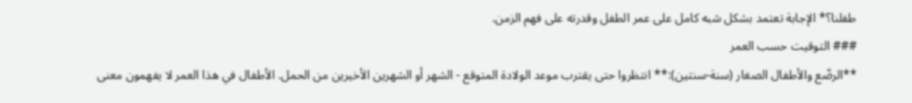طفلنا؟* الإجابة تعتمد بشكل شبه كامل على عمر الطفل وقدرته على فهم الزمن.
### التوقيت حسب العمر
**الرضّع والأطفال الصغار (سنة-سنتين):** انتظروا حتى يقترب موعد الولادة المتوقع - الشهر أو الشهرين الأخيرين من الحمل. الأطفال في هذا العمر لا يفهمون معنى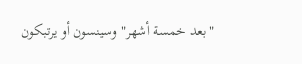"بعد خمسة أشهر" وسينسون أو يرتبكون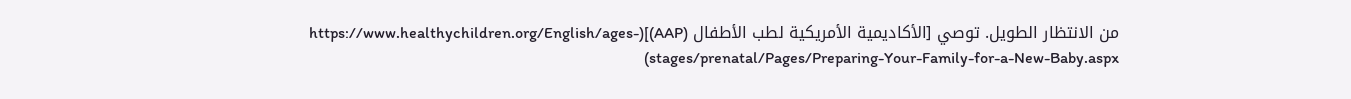من الانتظار الطويل. توصي [الأكاديمية الأمريكية لطب الأطفال (AAP)](https://www.healthychildren.org/English/ages-stages/prenatal/Pages/Preparing-Your-Family-for-a-New-Baby.aspx)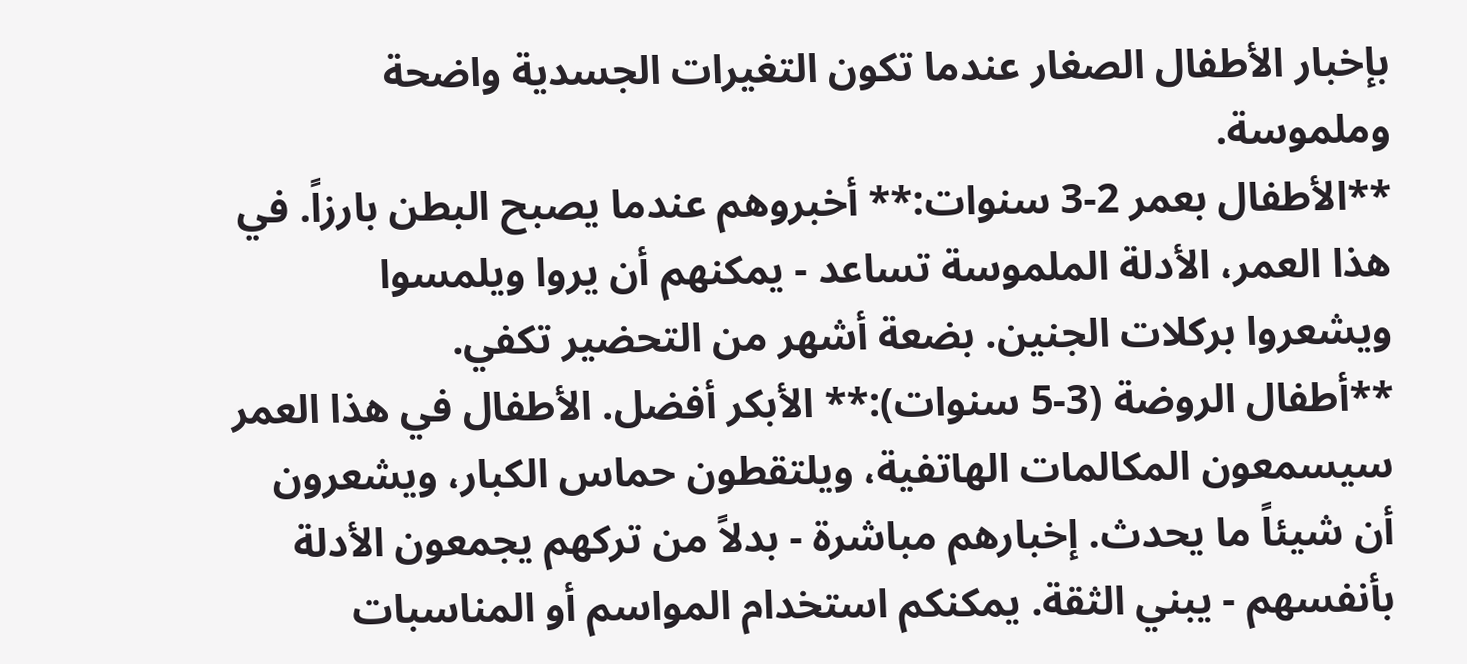بإخبار الأطفال الصغار عندما تكون التغيرات الجسدية واضحة وملموسة.
**الأطفال بعمر 2-3 سنوات:** أخبروهم عندما يصبح البطن بارزاً. في هذا العمر، الأدلة الملموسة تساعد - يمكنهم أن يروا ويلمسوا ويشعروا بركلات الجنين. بضعة أشهر من التحضير تكفي.
**أطفال الروضة (3-5 سنوات):** الأبكر أفضل. الأطفال في هذا العمر سيسمعون المكالمات الهاتفية، ويلتقطون حماس الكبار، ويشعرون أن شيئاً ما يحدث. إخبارهم مباشرة - بدلاً من تركهم يجمعون الأدلة بأنفسهم - يبني الثقة. يمكنكم استخدام المواسم أو المناسبات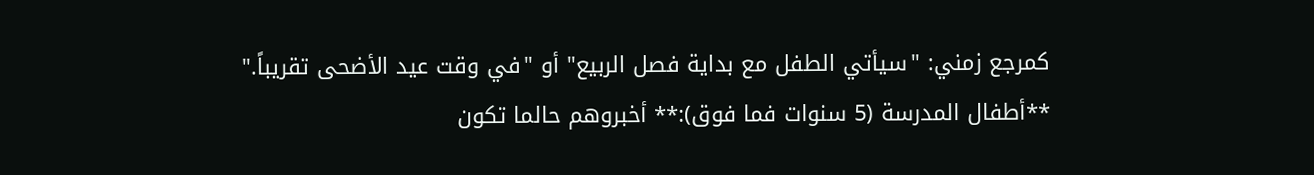كمرجع زمني: "سيأتي الطفل مع بداية فصل الربيع" أو "في وقت عيد الأضحى تقريباً."
**أطفال المدرسة (5 سنوات فما فوق):** أخبروهم حالما تكون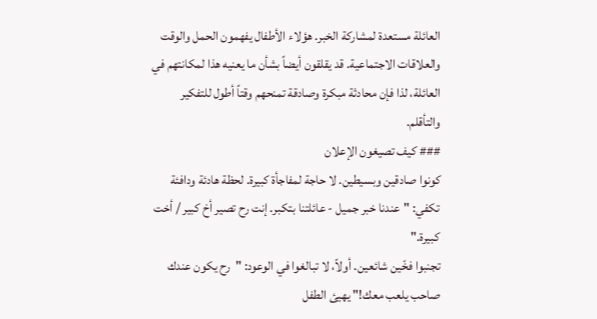العائلة مستعدة لمشاركة الخبر. هؤلاء الأطفال يفهمون الحمل والوقت والعلاقات الاجتماعية. قد يقلقون أيضاً بشأن ما يعنيه هذا لمكانتهم في العائلة، لذا فإن محادثة مبكرة وصادقة تمنحهم وقتاً أطول للتفكير والتأقلم.
### كيف تصيغون الإعلان
كونوا صادقين وبسيطين. لا حاجة لمفاجأة كبيرة. لحظة هادئة ودافئة تكفي: "عندنا خبر جميل - عائلتنا بتكبر. إنت رح تصير أخ كبير / أخت كبيرة."
تجنبوا فخّين شائعين. أولاً، لا تبالغوا في الوعود: "رح يكون عندك صاحب يلعب معك!" يهيئ الطفل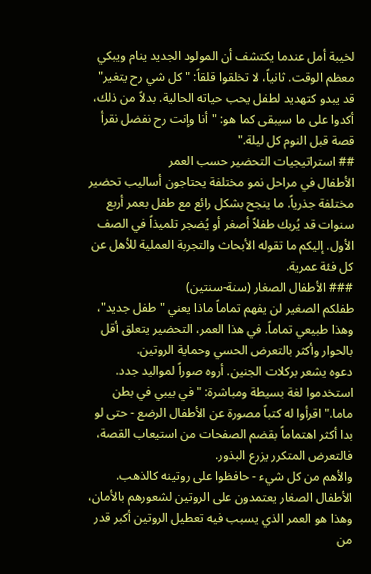لخيبة أمل عندما يكتشف أن المولود الجديد ينام ويبكي معظم الوقت. ثانياً، لا تخلقوا قلقاً: "كل شي رح يتغير" قد يبدو كتهديد لطفل يحب حياته الحالية. بدلاً من ذلك، أكدوا على ما سيبقى كما هو: "أنا وإنت رح نفضل نقرأ قصة قبل النوم كل ليلة."
## استراتيجيات التحضير حسب العمر
الأطفال في مراحل نمو مختلفة يحتاجون أساليب تحضير مختلفة جذرياً. ما ينجح بشكل رائع مع طفل بعمر أربع سنوات قد يُربك طفلاً أصغر أو يُضجر تلميذاً في الصف الأول. إليكم ما تقوله الأبحاث والتجربة العملية للأهل عن كل فئة عمرية.
### الأطفال الصغار (سنة-سنتين)
طفلكم الصغير لن يفهم تماماً ماذا يعني "طفل جديد"، وهذا طبيعي تماماً. في هذا العمر، التحضير يتعلق أقل بالحوار وأكثر بالتعرض الحسي وحماية الروتين.
دعوه يشعر بركلات الجنين. أروه صوراً لمواليد جدد. استخدموا لغة بسيطة ومباشرة: "في بيبي في بطن ماما." اقرأوا له كتباً مصورة عن الأطفال الرضع - حتى لو بدا أكثر اهتماماً بقضم الصفحات من استيعاب القصة، فالتعرض المتكرر يزرع البذور.
والأهم من كل شيء - حافظوا على روتينه كالذهب. الأطفال الصغار يعتمدون على الروتين لشعورهم بالأمان، وهذا هو العمر الذي يسبب فيه تعطيل الروتين أكبر قدر من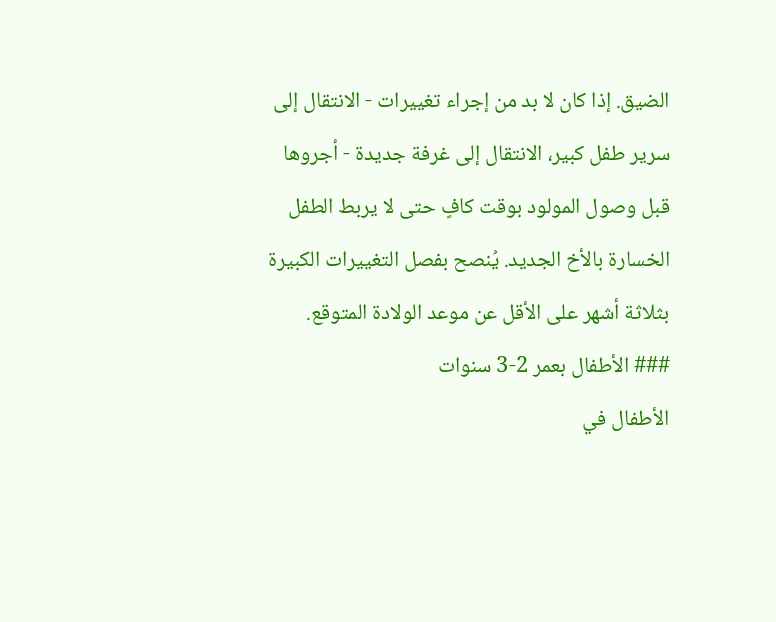الضيق. إذا كان لا بد من إجراء تغييرات - الانتقال إلى سرير طفل كبير، الانتقال إلى غرفة جديدة - أجروها قبل وصول المولود بوقت كافٍ حتى لا يربط الطفل الخسارة بالأخ الجديد. يُنصح بفصل التغييرات الكبيرة بثلاثة أشهر على الأقل عن موعد الولادة المتوقع.
### الأطفال بعمر 2-3 سنوات
الأطفال في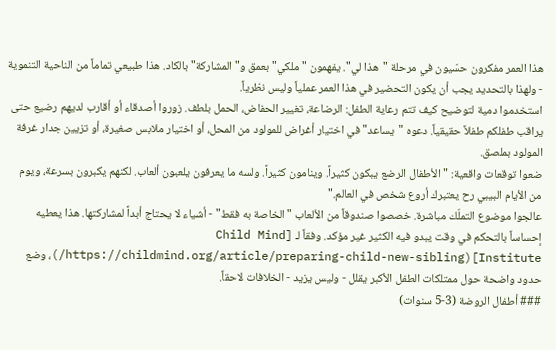هذا العمر مفكرون حسّيون في مرحلة "هذا لي". يفهمون "ملكي" بعمق و"المشاركة" بالكاد. هذا طبيعي تماماً من الناحية التنموية - ولهذا بالتحديد يجب أن يكون التحضير في هذا العمر عملياً وليس نظرياً.
استخدموا دمية لتوضيح كيف تتم رعاية الطفل: الرضاعة، تغيير الحفاض، الحمل بلطف. زوروا أصدقاء أو أقارب لديهم رضيع حتى يراقب طفلكم طفلاً حقيقياً. دعوه "يساعد" في اختيار أغراض للمولود من المحل، أو اختيار ملابس صغيرة، أو تزيين جدار غرفة المولود بملصق.
ضعوا توقعات واقعية: "الأطفال الرضع يبكون كثيراً. وينامون كثيراً. ولسه ما يعرفون يلعبون ألعاب. لكنهم يكبرون بسرعة، ويوم من الأيام البيبي رح يعتبرك أروع شخص في العالم."
عالجوا موضوع التملّك مباشرة. خصصوا صندوقاً من الألعاب "الخاصة به فقط" - أشياء لا يحتاج أبداً لمشاركتها. هذا يعطيه إحساساً بالتحكم في وقت يبدو فيه الكثير غير مؤكد. وفقاً لـ [Child Mind Institute](https://childmind.org/article/preparing-child-new-sibling/)، وضع حدود واضحة حول ممتلكات الطفل الأكبر يقلل - وليس يزيد - الخلافات لاحقاً.
### أطفال الروضة (3-5 سنوات)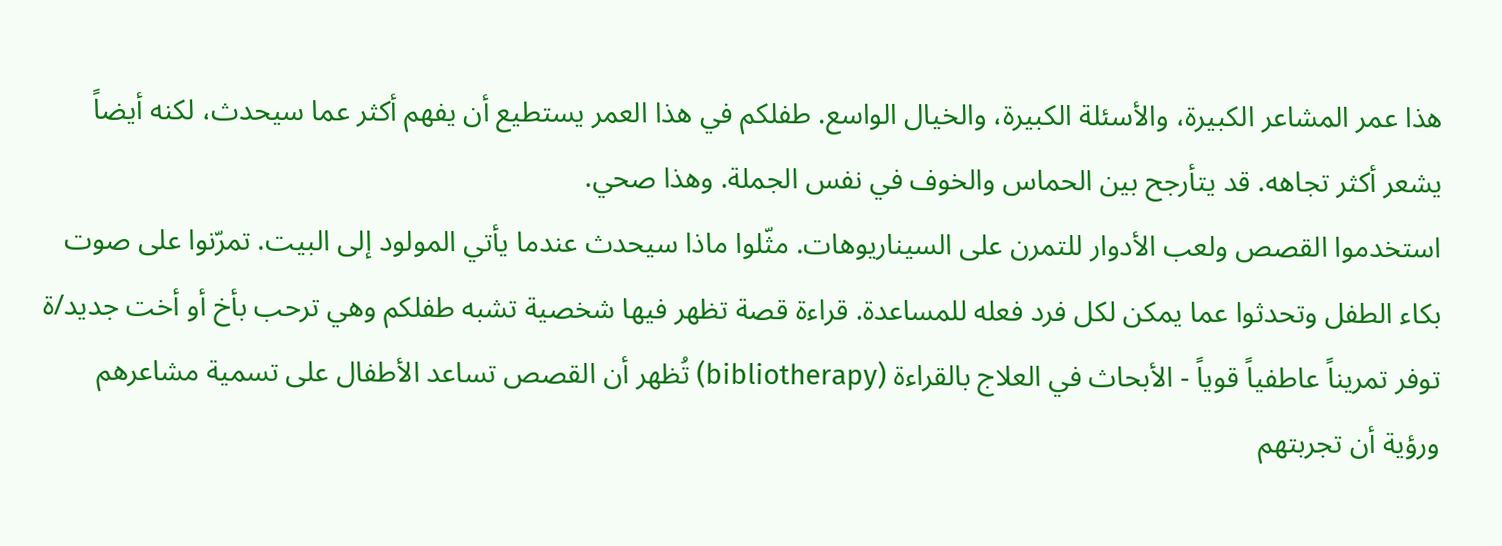هذا عمر المشاعر الكبيرة، والأسئلة الكبيرة، والخيال الواسع. طفلكم في هذا العمر يستطيع أن يفهم أكثر عما سيحدث، لكنه أيضاً يشعر أكثر تجاهه. قد يتأرجح بين الحماس والخوف في نفس الجملة. وهذا صحي.
استخدموا القصص ولعب الأدوار للتمرن على السيناريوهات. مثّلوا ماذا سيحدث عندما يأتي المولود إلى البيت. تمرّنوا على صوت بكاء الطفل وتحدثوا عما يمكن لكل فرد فعله للمساعدة. قراءة قصة تظهر فيها شخصية تشبه طفلكم وهي ترحب بأخ أو أخت جديد/ة توفر تمريناً عاطفياً قوياً - الأبحاث في العلاج بالقراءة (bibliotherapy) تُظهر أن القصص تساعد الأطفال على تسمية مشاعرهم ورؤية أن تجربتهم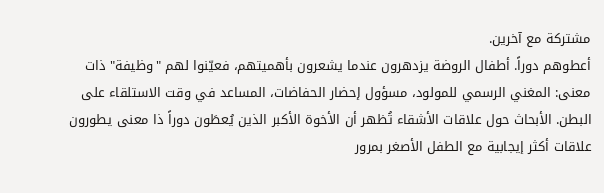مشتركة مع آخرين.
أعطوهم دوراً. أطفال الروضة يزدهرون عندما يشعرون بأهميتهم، فعيّنوا لهم "وظيفة" ذات معنى: المغني الرسمي للمولود، مسؤول إحضار الحفاضات، المساعد في وقت الاستلقاء على البطن. الأبحاث حول علاقات الأشقاء تُظهر أن الأخوة الأكبر الذين يُعطَون دوراً ذا معنى يطورون علاقات أكثر إيجابية مع الطفل الأصغر بمرور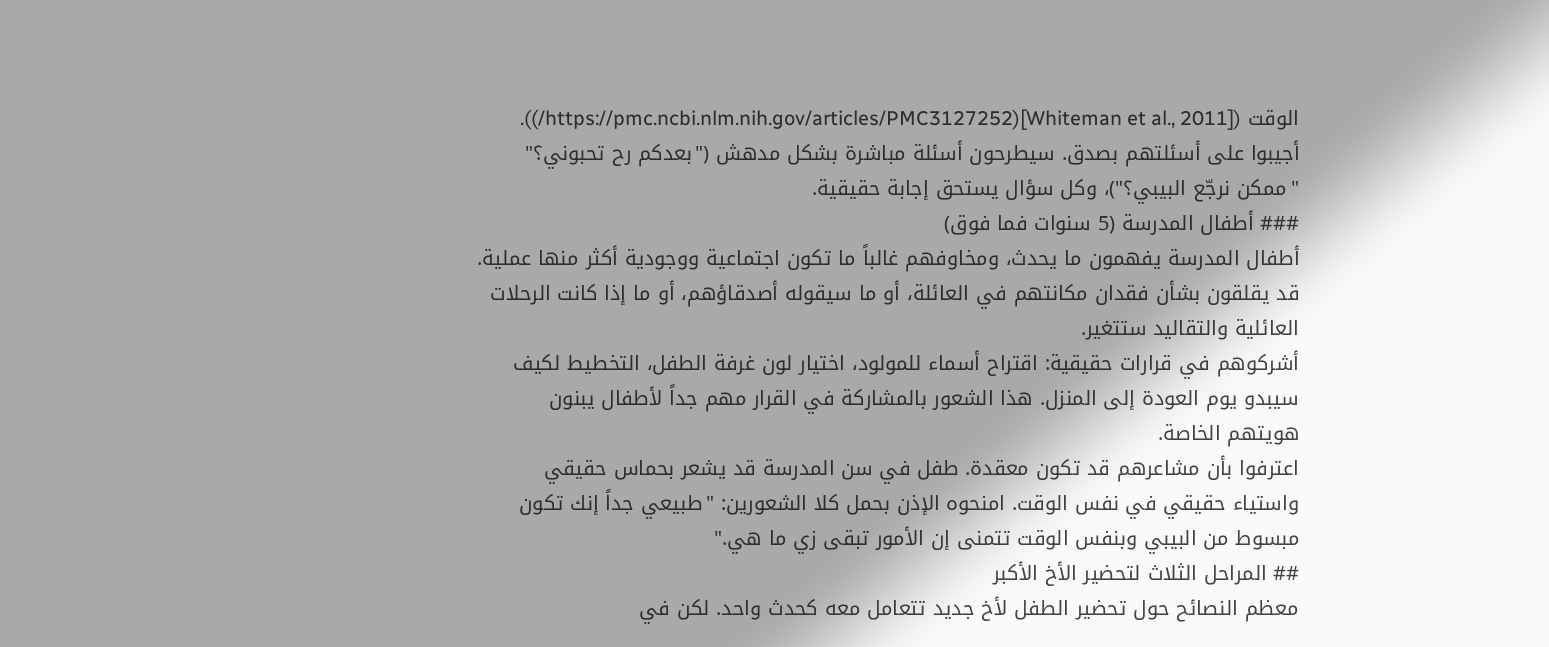الوقت ([Whiteman et al., 2011](https://pmc.ncbi.nlm.nih.gov/articles/PMC3127252/)).
أجيبوا على أسئلتهم بصدق. سيطرحون أسئلة مباشرة بشكل مدهش ("بعدكم رح تحبوني؟" "ممكن نرجّع البيبي؟")، وكل سؤال يستحق إجابة حقيقية.
### أطفال المدرسة (5 سنوات فما فوق)
أطفال المدرسة يفهمون ما يحدث، ومخاوفهم غالباً ما تكون اجتماعية ووجودية أكثر منها عملية. قد يقلقون بشأن فقدان مكانتهم في العائلة، أو ما سيقوله أصدقاؤهم، أو ما إذا كانت الرحلات العائلية والتقاليد ستتغير.
أشركوهم في قرارات حقيقية: اقتراح أسماء للمولود، اختيار لون غرفة الطفل، التخطيط لكيف سيبدو يوم العودة إلى المنزل. هذا الشعور بالمشاركة في القرار مهم جداً لأطفال يبنون هويتهم الخاصة.
اعترفوا بأن مشاعرهم قد تكون معقدة. طفل في سن المدرسة قد يشعر بحماس حقيقي واستياء حقيقي في نفس الوقت. امنحوه الإذن بحمل كلا الشعورين: "طبيعي جداً إنك تكون مبسوط من البيبي وبنفس الوقت تتمنى إن الأمور تبقى زي ما هي."
## المراحل الثلاث لتحضير الأخ الأكبر
معظم النصائح حول تحضير الطفل لأخ جديد تتعامل معه كحدث واحد. لكن في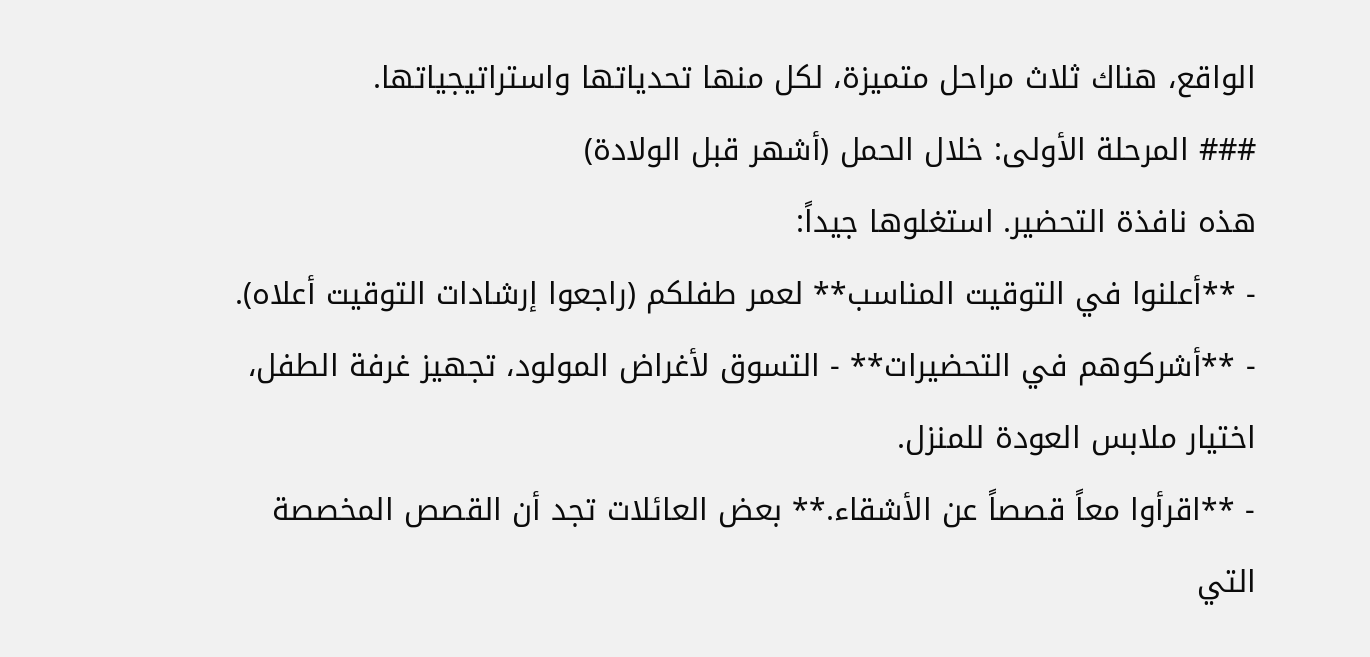الواقع، هناك ثلاث مراحل متميزة، لكل منها تحدياتها واستراتيجياتها.
### المرحلة الأولى: خلال الحمل (أشهر قبل الولادة)
هذه نافذة التحضير. استغلوها جيداً:
- **أعلنوا في التوقيت المناسب** لعمر طفلكم (راجعوا إرشادات التوقيت أعلاه).
- **أشركوهم في التحضيرات** - التسوق لأغراض المولود، تجهيز غرفة الطفل، اختيار ملابس العودة للمنزل.
- **اقرأوا معاً قصصاً عن الأشقاء.** بعض العائلات تجد أن القصص المخصصة التي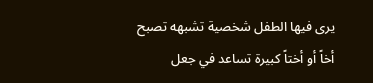يرى فيها الطفل شخصية تشبهه تصبح أخاً أو أختاً كبيرة تساعد في جعل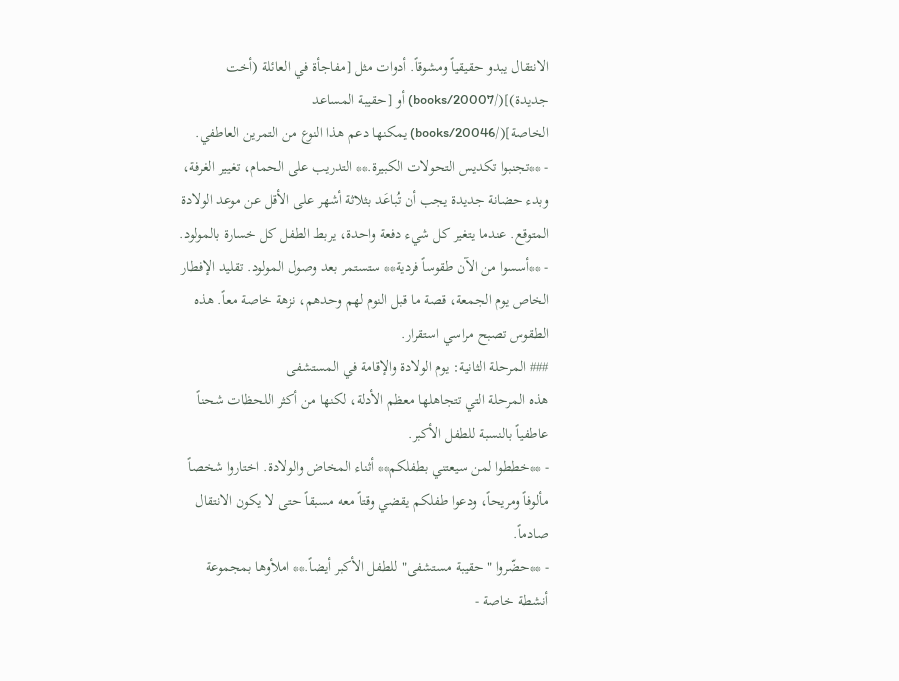الانتقال يبدو حقيقياً ومشوقاً. أدوات مثل [مفاجأة في العائلة (أخت جديدة)](/books/20007) أو [حقيبة المساعد الخاصة](/books/20046) يمكنها دعم هذا النوع من التمرين العاطفي.
- **تجنبوا تكديس التحولات الكبيرة.** التدريب على الحمام، تغيير الغرفة، وبدء حضانة جديدة يجب أن تُباعَد بثلاثة أشهر على الأقل عن موعد الولادة المتوقع. عندما يتغير كل شيء دفعة واحدة، يربط الطفل كل خسارة بالمولود.
- **أسسوا من الآن طقوساً فردية** ستستمر بعد وصول المولود. تقليد الإفطار الخاص يوم الجمعة، قصة ما قبل النوم لهم وحدهم، نزهة خاصة معاً. هذه الطقوس تصبح مراسي استقرار.
### المرحلة الثانية: يوم الولادة والإقامة في المستشفى
هذه المرحلة التي تتجاهلها معظم الأدلة، لكنها من أكثر اللحظات شحناً عاطفياً بالنسبة للطفل الأكبر.
- **خططوا لمن سيعتني بطفلكم** أثناء المخاض والولادة. اختاروا شخصاً مألوفاً ومريحاً، ودعوا طفلكم يقضي وقتاً معه مسبقاً حتى لا يكون الانتقال صادماً.
- **حضّروا "حقيبة مستشفى" للطفل الأكبر أيضاً.** املأوها بمجموعة أنشطة خاصة -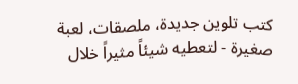كتب تلوين جديدة، ملصقات، لعبة صغيرة - لتعطيه شيئاً مثيراً خلال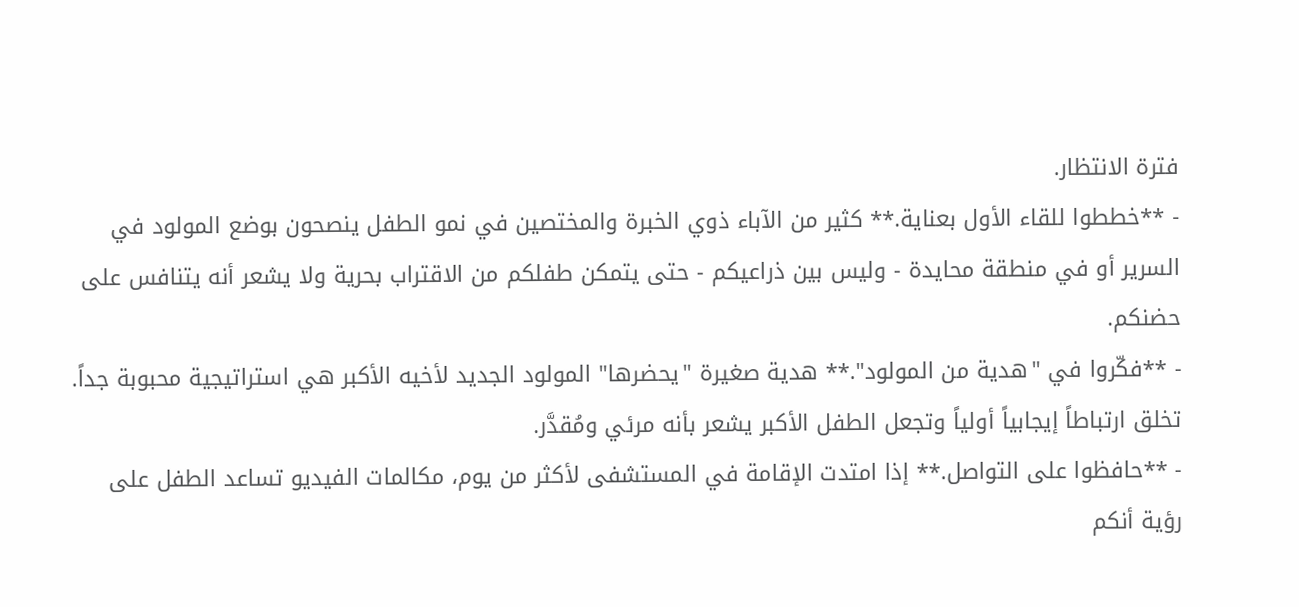فترة الانتظار.
- **خططوا للقاء الأول بعناية.** كثير من الآباء ذوي الخبرة والمختصين في نمو الطفل ينصحون بوضع المولود في السرير أو في منطقة محايدة - وليس بين ذراعيكم - حتى يتمكن طفلكم من الاقتراب بحرية ولا يشعر أنه يتنافس على حضنكم.
- **فكّروا في "هدية من المولود".** هدية صغيرة "يحضرها" المولود الجديد لأخيه الأكبر هي استراتيجية محبوبة جداً. تخلق ارتباطاً إيجابياً أولياً وتجعل الطفل الأكبر يشعر بأنه مرئي ومُقدَّر.
- **حافظوا على التواصل.** إذا امتدت الإقامة في المستشفى لأكثر من يوم، مكالمات الفيديو تساعد الطفل على رؤية أنكم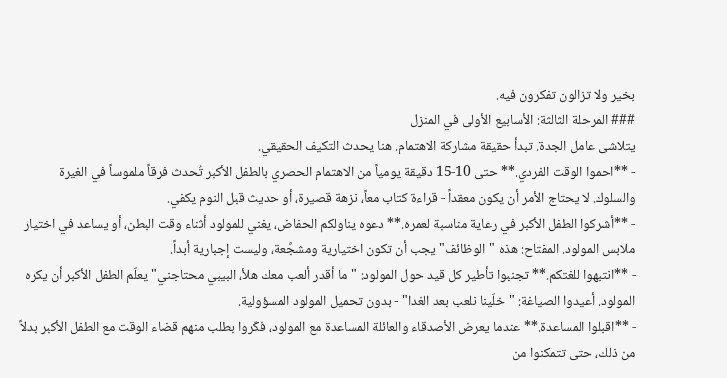بخير ولا تزالون تفكرون فيه.
### المرحلة الثالثة: الأسابيع الأولى في المنزل
يتلاشى عامل الجدة. تبدأ حقيقة مشاركة الاهتمام. هنا يحدث التكيف الحقيقي.
- **احموا الوقت الفردي.** حتى 10-15 دقيقة يومياً من الاهتمام الحصري بالطفل الأكبر تُحدث فرقاً ملموساً في الغيرة والسلوك. لا يحتاج الأمر أن يكون معقداً - قراءة كتاب معاً، نزهة قصيرة، أو حديث قبل النوم يكفي.
- **أشركوا الطفل الأكبر في رعاية مناسبة لعمره.** دعوه يناولكم الحفاض، يغني للمولود أثناء وقت البطن، أو يساعد في اختيار ملابس المولود. المفتاح: هذه "الوظائف" يجب أن تكون اختيارية ومشجَّعة، وليست إجبارية أبداً.
- **انتبهوا للغتكم.** تجنبوا تأطير كل قيد حول المولود: "ما أقدر ألعب معك هلأ، البيبي محتاجني" يعلّم الطفل الأكبر أن يكره المولود. أعيدوا الصياغة: "خلّينا نلعب بعد الغدا" - بدون تحميل المولود المسؤولية.
- **اقبلوا المساعدة.** عندما يعرض الأصدقاء والعائلة المساعدة مع المولود، فكّروا بطلب منهم قضاء الوقت مع الطفل الأكبر بدلاً من ذلك، حتى تتمكنوا من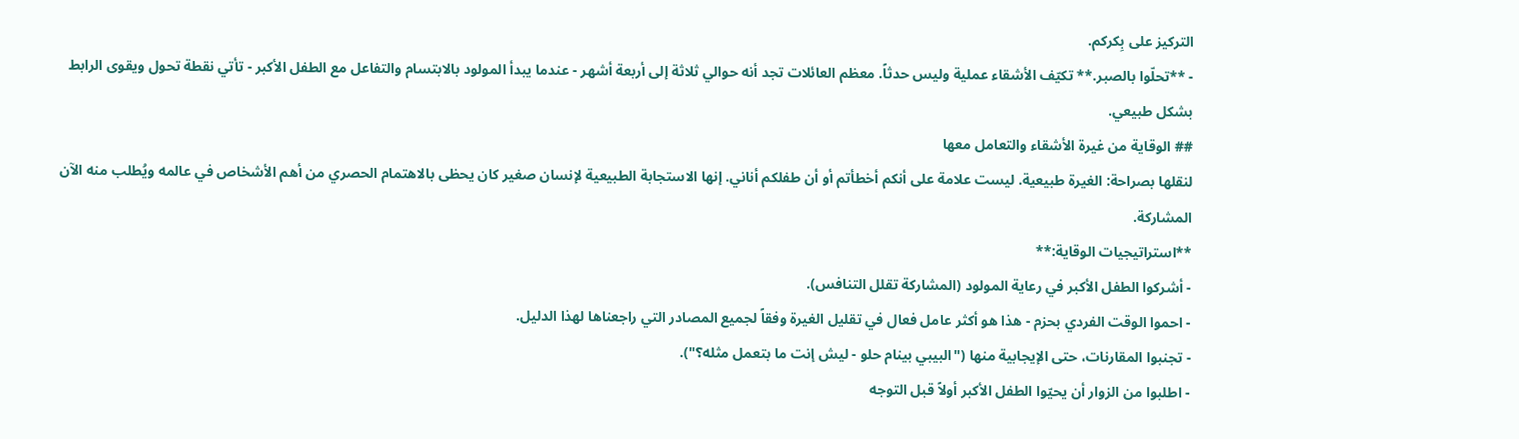التركيز على بِكركم.
- **تحلّوا بالصبر.** تكيّف الأشقاء عملية وليس حدثاً. معظم العائلات تجد أنه حوالي ثلاثة إلى أربعة أشهر - عندما يبدأ المولود بالابتسام والتفاعل مع الطفل الأكبر - تأتي نقطة تحول ويقوى الرابط بشكل طبيعي.
## الوقاية من غيرة الأشقاء والتعامل معها
لنقلها بصراحة: الغيرة طبيعية. ليست علامة على أنكم أخطأتم أو أن طفلكم أناني. إنها الاستجابة الطبيعية لإنسان صغير كان يحظى بالاهتمام الحصري من أهم الأشخاص في عالمه ويُطلب منه الآن المشاركة.
**استراتيجيات الوقاية:**
- أشركوا الطفل الأكبر في رعاية المولود (المشاركة تقلل التنافس).
- احموا الوقت الفردي بحزم - هذا هو أكثر عامل فعال في تقليل الغيرة وفقاً لجميع المصادر التي راجعناها لهذا الدليل.
- تجنبوا المقارنات، حتى الإيجابية منها ("البيبي بينام حلو - ليش إنت ما بتعمل مثله؟").
- اطلبوا من الزوار أن يحيّوا الطفل الأكبر أولاً قبل التوجه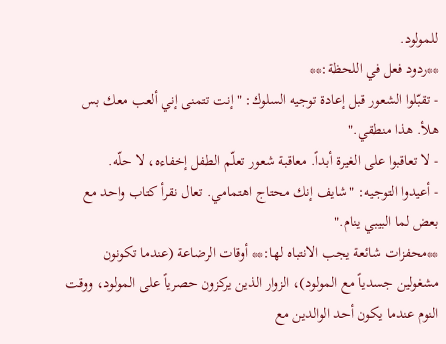للمولود.
**ردود فعل في اللحظة:**
- تقبّلوا الشعور قبل إعادة توجيه السلوك: "إنت تتمنى إني ألعب معك بس هلأ. هذا منطقي."
- لا تعاقبوا على الغيرة أبداً. معاقبة شعور تعلّم الطفل إخفاءه، لا حلّه.
- أعيدوا التوجيه: "شايف إنك محتاج اهتمامي. تعال نقرأ كتاب واحد مع بعض لما البيبي ينام."
**محفزات شائعة يجب الانتباه لها:** أوقات الرضاعة (عندما تكونون مشغولين جسدياً مع المولود)، الزوار الذين يركزون حصرياً على المولود، ووقت النوم عندما يكون أحد الوالدين مع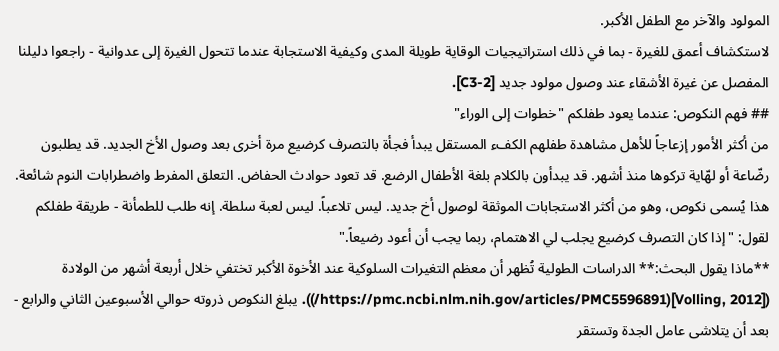المولود والآخر مع الطفل الأكبر.
لاستكشاف أعمق للغيرة - بما في ذلك استراتيجيات الوقاية طويلة المدى وكيفية الاستجابة عندما تتحول الغيرة إلى عدوانية - راجعوا دليلنا المفصل عن غيرة الأشقاء عند وصول مولود جديد [C3-2].
## فهم النكوص: عندما يعود طفلكم "خطوات إلى الوراء"
من أكثر الأمور إزعاجاً للأهل مشاهدة طفلهم الكفء المستقل يبدأ فجأة بالتصرف كرضيع مرة أخرى بعد وصول الأخ الجديد. قد يطلبون رضّاعة أو لهّاية تركوها منذ أشهر. قد يبدأون بالكلام بلغة الأطفال الرضع. قد تعود حوادث الحفاض. التعلق المفرط واضطرابات النوم شائعة.
هذا يُسمى نكوص، وهو من أكثر الاستجابات الموثقة لوصول أخ جديد. ليس تلاعباً. ليس لعبة سلطة. إنه طلب للطمأنة - طريقة طفلكم لقول: "إذا كان التصرف كرضيع يجلب لي الاهتمام، ربما يجب أن أعود رضيعاً."
**ماذا يقول البحث:** الدراسات الطولية تُظهر أن معظم التغيرات السلوكية عند الأخوة الأكبر تختفي خلال أربعة أشهر من الولادة ([Volling, 2012](https://pmc.ncbi.nlm.nih.gov/articles/PMC5596891/)). يبلغ النكوص ذروته حوالي الأسبوعين الثاني والرابع - بعد أن يتلاشى عامل الجدة وتستقر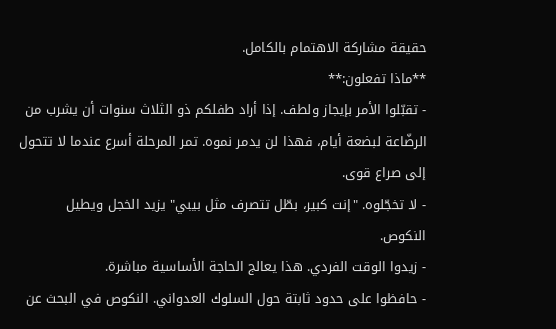حقيقة مشاركة الاهتمام بالكامل.
**ماذا تفعلون:**
- تقبّلوا الأمر بإيجاز ولطف. إذا أراد طفلكم ذو الثلاث سنوات أن يشرب من الرضّاعة لبضعة أيام، فهذا لن يدمر نموه. تمر المرحلة أسرع عندما لا تتحول إلى صراع قوى.
- لا تخجّلوه. "إنت كبير، بطّل تتصرف مثل بيبي" يزيد الخجل ويطيل النكوص.
- زيدوا الوقت الفردي. هذا يعالج الحاجة الأساسية مباشرة.
- حافظوا على حدود ثابتة حول السلوك العدواني. النكوص في البحث عن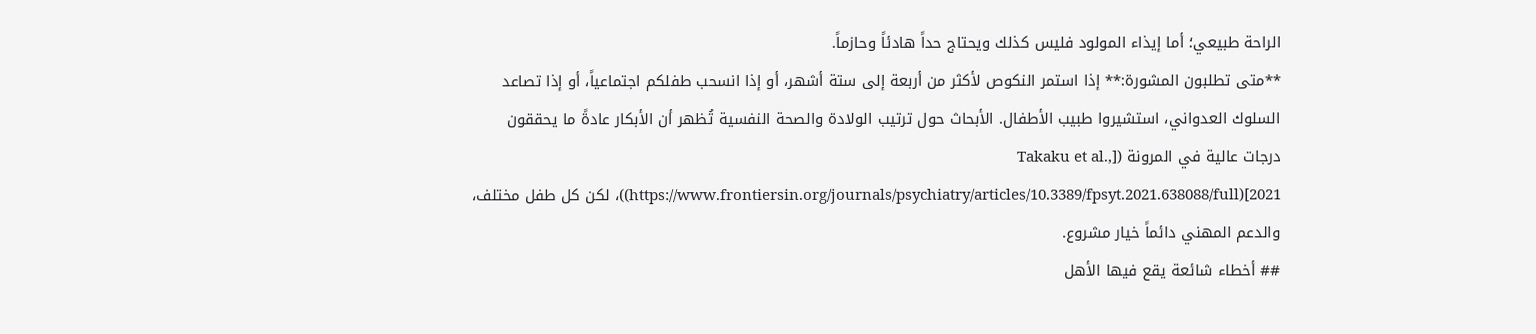الراحة طبيعي؛ أما إيذاء المولود فليس كذلك ويحتاج حداً هادئاً وحازماً.
**متى تطلبون المشورة:** إذا استمر النكوص لأكثر من أربعة إلى ستة أشهر، أو إذا انسحب طفلكم اجتماعياً، أو إذا تصاعد السلوك العدواني، استشيروا طبيب الأطفال. الأبحاث حول ترتيب الولادة والصحة النفسية تُظهر أن الأبكار عادةً ما يحققون درجات عالية في المرونة ([Takaku et al., 2021](https://www.frontiersin.org/journals/psychiatry/articles/10.3389/fpsyt.2021.638088/full))، لكن كل طفل مختلف، والدعم المهني دائماً خيار مشروع.
## أخطاء شائعة يقع فيها الأهل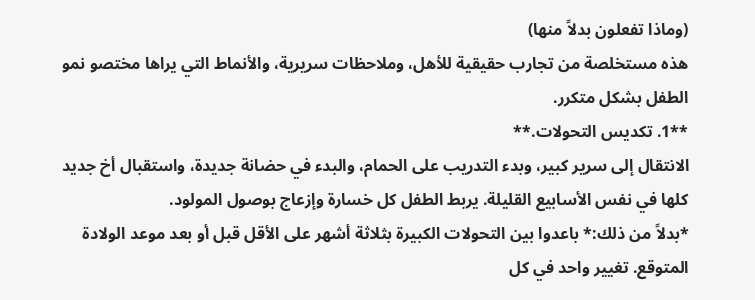(وماذا تفعلون بدلاً منها)
هذه مستخلصة من تجارب حقيقية للأهل، وملاحظات سريرية، والأنماط التي يراها مختصو نمو الطفل بشكل متكرر.
**1. تكديس التحولات.**
الانتقال إلى سرير كبير، وبدء التدريب على الحمام، والبدء في حضانة جديدة، واستقبال أخ جديد كلها في نفس الأسابيع القليلة. يربط الطفل كل خسارة وإزعاج بوصول المولود.
*بدلاً من ذلك:* باعدوا بين التحولات الكبيرة بثلاثة أشهر على الأقل قبل أو بعد موعد الولادة المتوقع. تغيير واحد في كل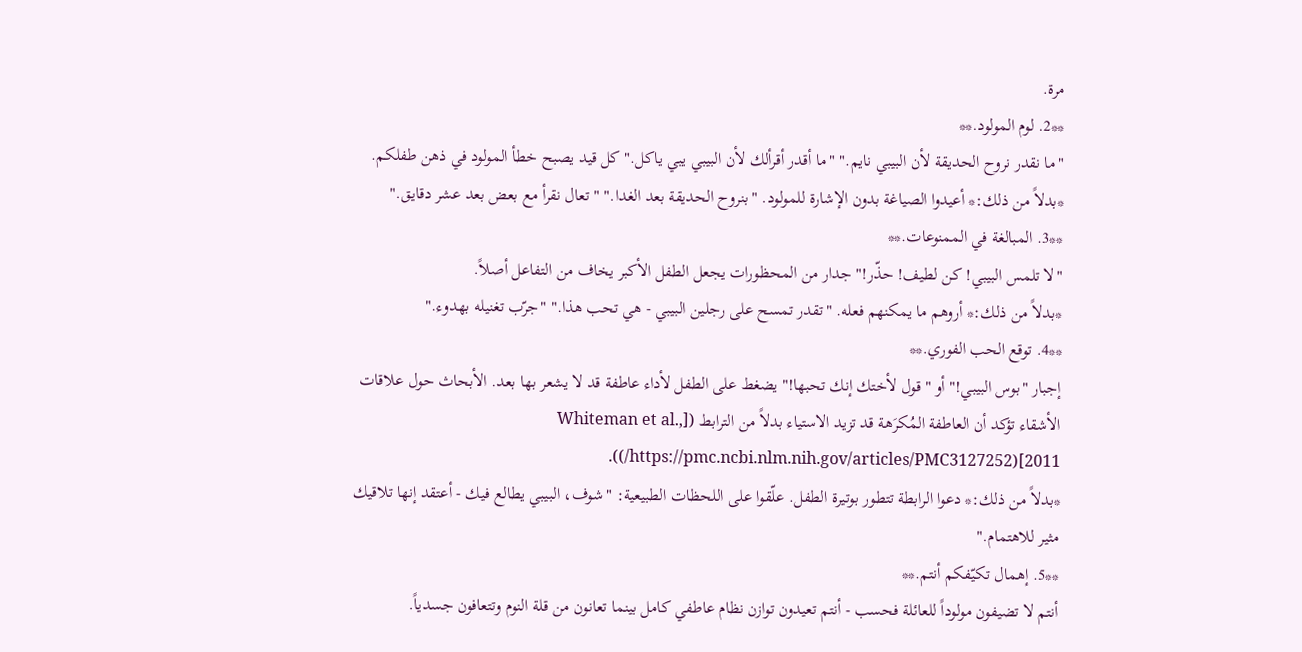مرة.
**2. لوم المولود.**
"ما نقدر نروح الحديقة لأن البيبي نايم." "ما أقدر أقرألك لأن البيبي يبي ياكل." كل قيد يصبح خطأ المولود في ذهن طفلكم.
*بدلاً من ذلك:* أعيدوا الصياغة بدون الإشارة للمولود. "بنروح الحديقة بعد الغدا." "تعال نقرأ مع بعض بعد عشر دقايق."
**3. المبالغة في الممنوعات.**
"لا تلمس البيبي! كن لطيف! حذّر!" جدار من المحظورات يجعل الطفل الأكبر يخاف من التفاعل أصلاً.
*بدلاً من ذلك:* أروهم ما يمكنهم فعله. "تقدر تمسح على رجلين البيبي - هي تحب هذا." "جرّب تغنيله بهدوء."
**4. توقع الحب الفوري.**
إجبار "بوس البيبي!" أو "قول لأختك إنك تحبها!" يضغط على الطفل لأداء عاطفة قد لا يشعر بها بعد. الأبحاث حول علاقات الأشقاء تؤكد أن العاطفة المُكرَهة قد تزيد الاستياء بدلاً من الترابط ([Whiteman et al., 2011](https://pmc.ncbi.nlm.nih.gov/articles/PMC3127252/)).
*بدلاً من ذلك:* دعوا الرابطة تتطور بوتيرة الطفل. علّقوا على اللحظات الطبيعية: "شوف، البيبي يطالع فيك - أعتقد إنها تلاقيك مثير للاهتمام."
**5. إهمال تكيّفكم أنتم.**
أنتم لا تضيفون مولوداً للعائلة فحسب - أنتم تعيدون توازن نظام عاطفي كامل بينما تعانون من قلة النوم وتتعافون جسدياً.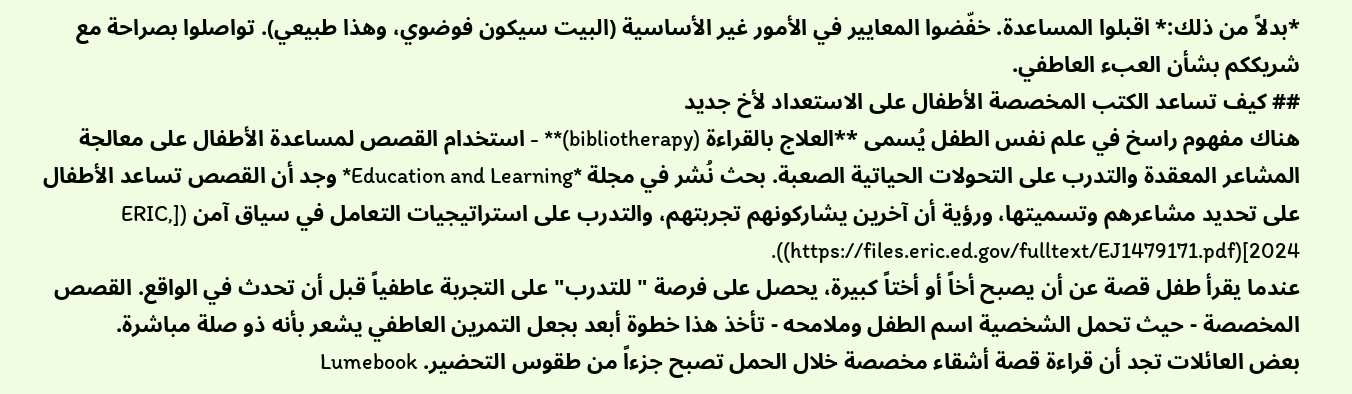*بدلاً من ذلك:* اقبلوا المساعدة. خفّضوا المعايير في الأمور غير الأساسية (البيت سيكون فوضوي، وهذا طبيعي). تواصلوا بصراحة مع شريككم بشأن العبء العاطفي.
## كيف تساعد الكتب المخصصة الأطفال على الاستعداد لأخ جديد
هناك مفهوم راسخ في علم نفس الطفل يُسمى **العلاج بالقراءة (bibliotherapy)** - استخدام القصص لمساعدة الأطفال على معالجة المشاعر المعقدة والتدرب على التحولات الحياتية الصعبة. بحث نُشر في مجلة *Education and Learning* وجد أن القصص تساعد الأطفال على تحديد مشاعرهم وتسميتها، ورؤية أن آخرين يشاركونهم تجربتهم، والتدرب على استراتيجيات التعامل في سياق آمن ([ERIC, 2024](https://files.eric.ed.gov/fulltext/EJ1479171.pdf)).
عندما يقرأ طفل قصة عن أن يصبح أخاً أو أختاً كبيرة، يحصل على فرصة "للتدرب" على التجربة عاطفياً قبل أن تحدث في الواقع. القصص المخصصة - حيث تحمل الشخصية اسم الطفل وملامحه - تأخذ هذا خطوة أبعد بجعل التمرين العاطفي يشعر بأنه ذو صلة مباشرة.
بعض العائلات تجد أن قراءة قصة أشقاء مخصصة خلال الحمل تصبح جزءاً من طقوس التحضير. Lumebook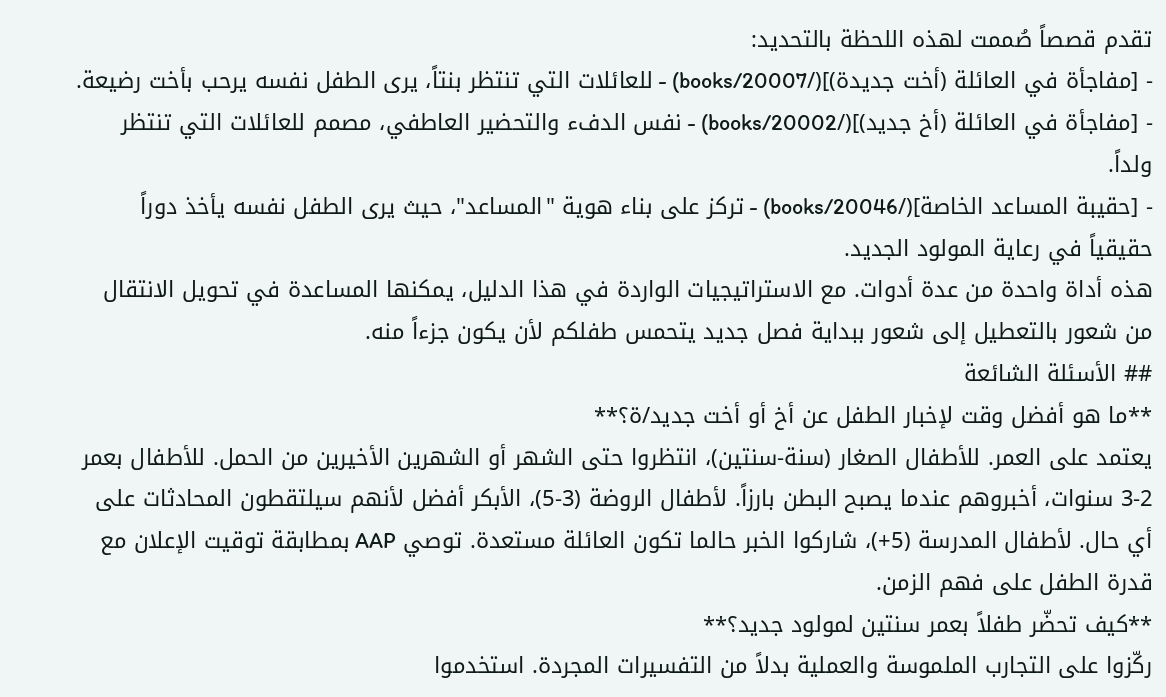تقدم قصصاً صُممت لهذه اللحظة بالتحديد:
- [مفاجأة في العائلة (أخت جديدة)](/books/20007) - للعائلات التي تنتظر بنتاً، يرى الطفل نفسه يرحب بأخت رضيعة.
- [مفاجأة في العائلة (أخ جديد)](/books/20002) - نفس الدفء والتحضير العاطفي، مصمم للعائلات التي تنتظر ولداً.
- [حقيبة المساعد الخاصة](/books/20046) - تركز على بناء هوية "المساعد"، حيث يرى الطفل نفسه يأخذ دوراً حقيقياً في رعاية المولود الجديد.
هذه أداة واحدة من عدة أدوات. مع الاستراتيجيات الواردة في هذا الدليل، يمكنها المساعدة في تحويل الانتقال من شعور بالتعطيل إلى شعور ببداية فصل جديد يتحمس طفلكم لأن يكون جزءاً منه.
## الأسئلة الشائعة
**ما هو أفضل وقت لإخبار الطفل عن أخ أو أخت جديد/ة؟**
يعتمد على العمر. للأطفال الصغار (سنة-سنتين)، انتظروا حتى الشهر أو الشهرين الأخيرين من الحمل. للأطفال بعمر 2-3 سنوات، أخبروهم عندما يصبح البطن بارزاً. لأطفال الروضة (3-5)، الأبكر أفضل لأنهم سيلتقطون المحادثات على أي حال. لأطفال المدرسة (5+)، شاركوا الخبر حالما تكون العائلة مستعدة. توصي AAP بمطابقة توقيت الإعلان مع قدرة الطفل على فهم الزمن.
**كيف تحضّر طفلاً بعمر سنتين لمولود جديد؟**
ركّزوا على التجارب الملموسة والعملية بدلاً من التفسيرات المجردة. استخدموا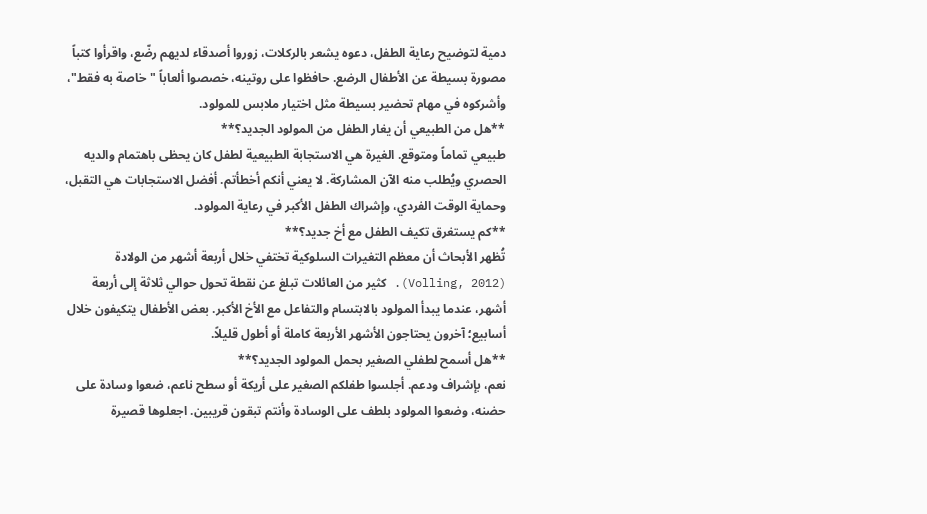دمية لتوضيح رعاية الطفل، دعوه يشعر بالركلات، زوروا أصدقاء لديهم رضّع، واقرأوا كتباً مصورة بسيطة عن الأطفال الرضع. حافظوا على روتينه، خصصوا ألعاباً "خاصة به فقط"، وأشركوه في مهام تحضير بسيطة مثل اختيار ملابس للمولود.
**هل من الطبيعي أن يغار الطفل من المولود الجديد؟**
طبيعي تماماً ومتوقع. الغيرة هي الاستجابة الطبيعية لطفل كان يحظى باهتمام والديه الحصري ويُطلب منه الآن المشاركة. لا يعني أنكم أخطأتم. أفضل الاستجابات هي التقبل، وحماية الوقت الفردي، وإشراك الطفل الأكبر في رعاية المولود.
**كم يستغرق تكيف الطفل مع أخ جديد؟**
تُظهر الأبحاث أن معظم التغيرات السلوكية تختفي خلال أربعة أشهر من الولادة (Volling, 2012). كثير من العائلات تبلغ عن نقطة تحول حوالي ثلاثة إلى أربعة أشهر، عندما يبدأ المولود بالابتسام والتفاعل مع الأخ الأكبر. بعض الأطفال يتكيفون خلال أسابيع؛ آخرون يحتاجون الأشهر الأربعة كاملة أو أطول قليلاً.
**هل أسمح لطفلي الصغير بحمل المولود الجديد؟**
نعم، بإشراف ودعم. أجلسوا طفلكم الصغير على أريكة أو سطح ناعم، ضعوا وسادة على حضنه، وضعوا المولود بلطف على الوسادة وأنتم تبقون قريبين. اجعلوها قصيرة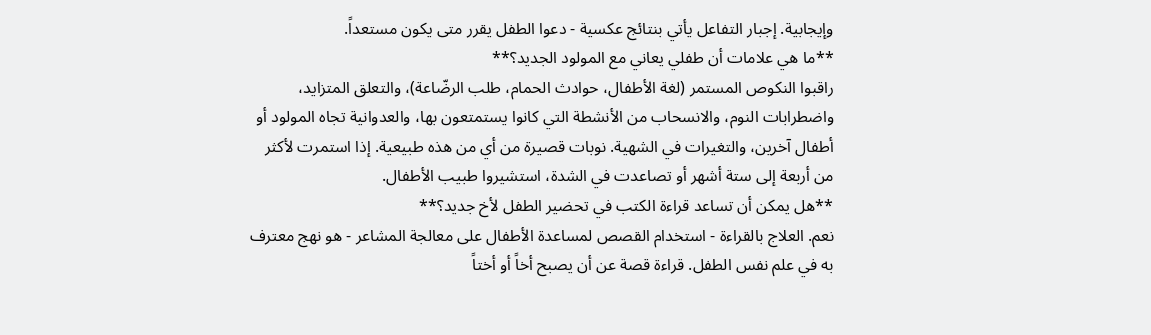وإيجابية. إجبار التفاعل يأتي بنتائج عكسية - دعوا الطفل يقرر متى يكون مستعداً.
**ما هي علامات أن طفلي يعاني مع المولود الجديد؟**
راقبوا النكوص المستمر (لغة الأطفال، حوادث الحمام، طلب الرضّاعة)، والتعلق المتزايد، واضطرابات النوم، والانسحاب من الأنشطة التي كانوا يستمتعون بها، والعدوانية تجاه المولود أو أطفال آخرين، والتغيرات في الشهية. نوبات قصيرة من أي من هذه طبيعية. إذا استمرت لأكثر من أربعة إلى ستة أشهر أو تصاعدت في الشدة، استشيروا طبيب الأطفال.
**هل يمكن أن تساعد قراءة الكتب في تحضير الطفل لأخ جديد؟**
نعم. العلاج بالقراءة - استخدام القصص لمساعدة الأطفال على معالجة المشاعر - هو نهج معترف به في علم نفس الطفل. قراءة قصة عن أن يصبح أخاً أو أختاً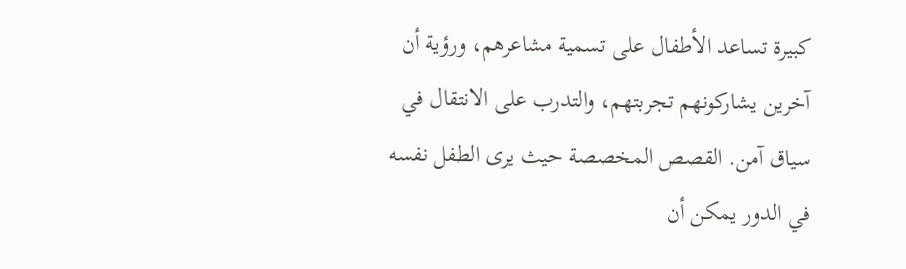كبيرة تساعد الأطفال على تسمية مشاعرهم، ورؤية أن آخرين يشاركونهم تجربتهم، والتدرب على الانتقال في سياق آمن. القصص المخصصة حيث يرى الطفل نفسه في الدور يمكن أن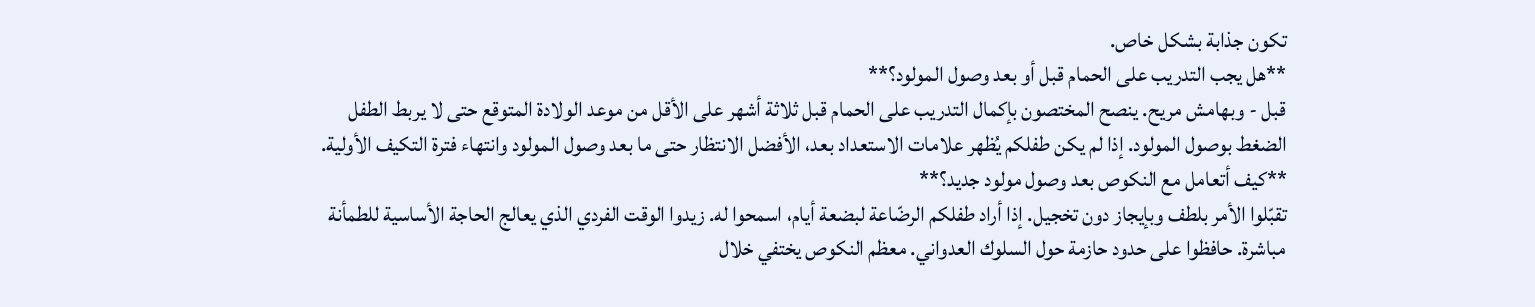تكون جذابة بشكل خاص.
**هل يجب التدريب على الحمام قبل أو بعد وصول المولود؟**
قبل - وبهامش مريح. ينصح المختصون بإكمال التدريب على الحمام قبل ثلاثة أشهر على الأقل من موعد الولادة المتوقع حتى لا يربط الطفل الضغط بوصول المولود. إذا لم يكن طفلكم يُظهر علامات الاستعداد بعد، الأفضل الانتظار حتى ما بعد وصول المولود وانتهاء فترة التكيف الأولية.
**كيف أتعامل مع النكوص بعد وصول مولود جديد؟**
تقبّلوا الأمر بلطف وبإيجاز دون تخجيل. إذا أراد طفلكم الرضّاعة لبضعة أيام، اسمحوا له. زيدوا الوقت الفردي الذي يعالج الحاجة الأساسية للطمأنة مباشرة. حافظوا على حدود حازمة حول السلوك العدواني. معظم النكوص يختفي خلال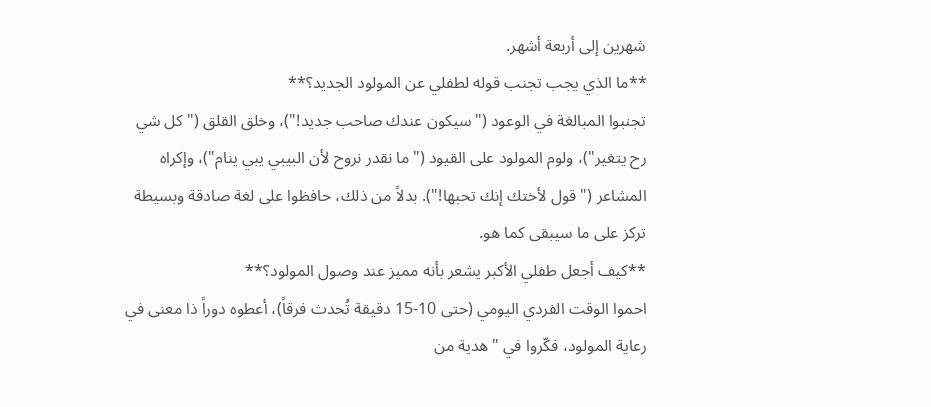شهرين إلى أربعة أشهر.
**ما الذي يجب تجنب قوله لطفلي عن المولود الجديد؟**
تجنبوا المبالغة في الوعود ("سيكون عندك صاحب جديد!")، وخلق القلق ("كل شي رح يتغير")، ولوم المولود على القيود ("ما نقدر نروح لأن البيبي يبي ينام")، وإكراه المشاعر ("قول لأختك إنك تحبها!"). بدلاً من ذلك، حافظوا على لغة صادقة وبسيطة تركز على ما سيبقى كما هو.
**كيف أجعل طفلي الأكبر يشعر بأنه مميز عند وصول المولود؟**
احموا الوقت الفردي اليومي (حتى 10-15 دقيقة تُحدث فرقاً)، أعطوه دوراً ذا معنى في رعاية المولود، فكّروا في "هدية من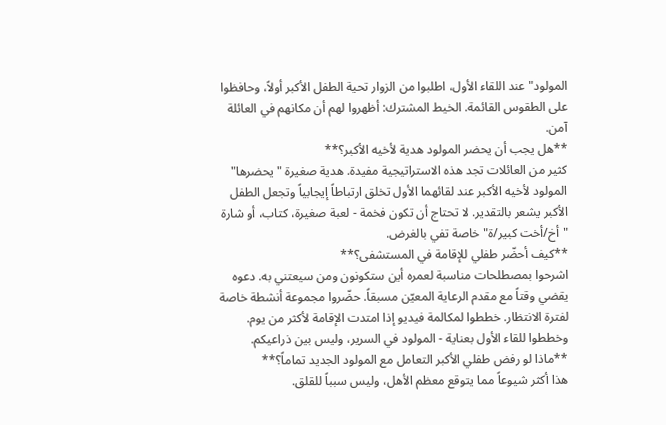المولود" عند اللقاء الأول، اطلبوا من الزوار تحية الطفل الأكبر أولاً، وحافظوا على الطقوس القائمة. الخيط المشترك: أظهروا لهم أن مكانهم في العائلة آمن.
**هل يجب أن يحضر المولود هدية لأخيه الأكبر؟**
كثير من العائلات تجد هذه الاستراتيجية مفيدة. هدية صغيرة "يحضرها" المولود لأخيه الأكبر عند لقائهما الأول تخلق ارتباطاً إيجابياً وتجعل الطفل الأكبر يشعر بالتقدير. لا تحتاج أن تكون فخمة - لعبة صغيرة، كتاب، أو شارة "أخ/أخت كبير/ة" خاصة تفي بالغرض.
**كيف أحضّر طفلي للإقامة في المستشفى؟**
اشرحوا بمصطلحات مناسبة لعمره أين ستكونون ومن سيعتني به. دعوه يقضي وقتاً مع مقدم الرعاية المعيّن مسبقاً. حضّروا مجموعة أنشطة خاصة لفترة الانتظار. خططوا لمكالمة فيديو إذا امتدت الإقامة لأكثر من يوم. وخططوا للقاء الأول بعناية - المولود في السرير، وليس بين ذراعيكم.
**ماذا لو رفض طفلي الأكبر التعامل مع المولود الجديد تماماً؟**
هذا أكثر شيوعاً مما يتوقع معظم الأهل، وليس سبباً للقلق.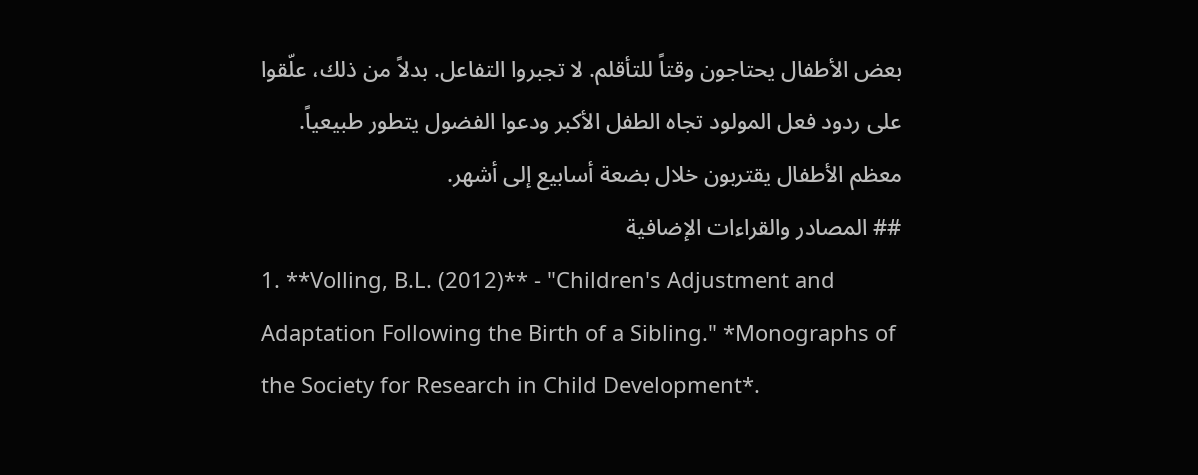بعض الأطفال يحتاجون وقتاً للتأقلم. لا تجبروا التفاعل. بدلاً من ذلك، علّقوا على ردود فعل المولود تجاه الطفل الأكبر ودعوا الفضول يتطور طبيعياً. معظم الأطفال يقتربون خلال بضعة أسابيع إلى أشهر.
## المصادر والقراءات الإضافية
1. **Volling, B.L. (2012)** - "Children's Adjustment and Adaptation Following the Birth of a Sibling." *Monographs of the Society for Research in Child Development*.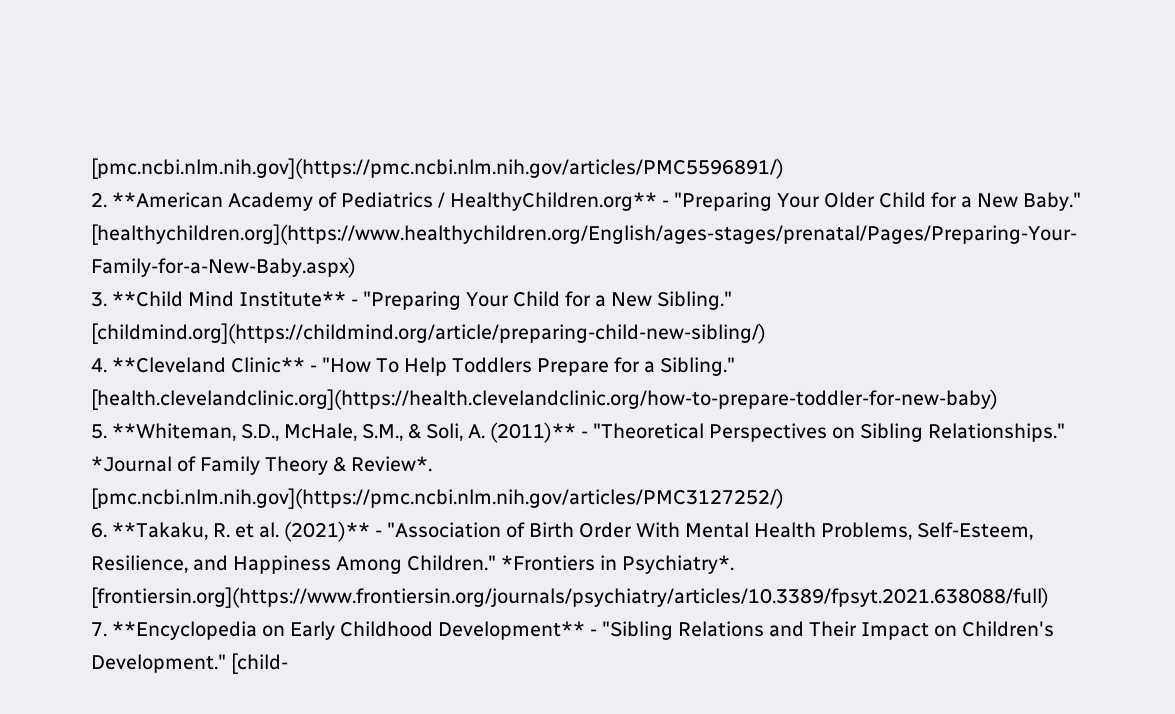[pmc.ncbi.nlm.nih.gov](https://pmc.ncbi.nlm.nih.gov/articles/PMC5596891/)
2. **American Academy of Pediatrics / HealthyChildren.org** - "Preparing Your Older Child for a New Baby." [healthychildren.org](https://www.healthychildren.org/English/ages-stages/prenatal/Pages/Preparing-Your-Family-for-a-New-Baby.aspx)
3. **Child Mind Institute** - "Preparing Your Child for a New Sibling." [childmind.org](https://childmind.org/article/preparing-child-new-sibling/)
4. **Cleveland Clinic** - "How To Help Toddlers Prepare for a Sibling." [health.clevelandclinic.org](https://health.clevelandclinic.org/how-to-prepare-toddler-for-new-baby)
5. **Whiteman, S.D., McHale, S.M., & Soli, A. (2011)** - "Theoretical Perspectives on Sibling Relationships." *Journal of Family Theory & Review*. [pmc.ncbi.nlm.nih.gov](https://pmc.ncbi.nlm.nih.gov/articles/PMC3127252/)
6. **Takaku, R. et al. (2021)** - "Association of Birth Order With Mental Health Problems, Self-Esteem, Resilience, and Happiness Among Children." *Frontiers in Psychiatry*. [frontiersin.org](https://www.frontiersin.org/journals/psychiatry/articles/10.3389/fpsyt.2021.638088/full)
7. **Encyclopedia on Early Childhood Development** - "Sibling Relations and Their Impact on Children's Development." [child-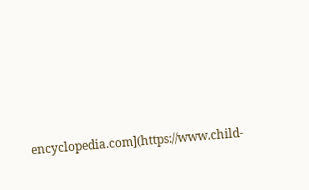encyclopedia.com](https://www.child-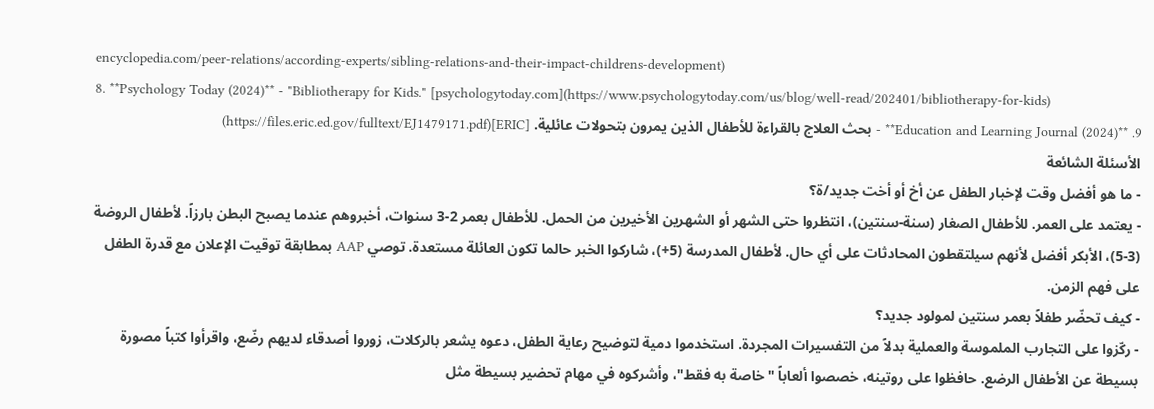encyclopedia.com/peer-relations/according-experts/sibling-relations-and-their-impact-childrens-development)
8. **Psychology Today (2024)** - "Bibliotherapy for Kids." [psychologytoday.com](https://www.psychologytoday.com/us/blog/well-read/202401/bibliotherapy-for-kids)
9. **Education and Learning Journal (2024)** - بحث العلاج بالقراءة للأطفال الذين يمرون بتحولات عائلية. [ERIC](https://files.eric.ed.gov/fulltext/EJ1479171.pdf)
الأسئلة الشائعة
- ما هو أفضل وقت لإخبار الطفل عن أخ أو أخت جديد/ة؟
- يعتمد على العمر. للأطفال الصغار (سنة-سنتين)، انتظروا حتى الشهر أو الشهرين الأخيرين من الحمل. للأطفال بعمر 2-3 سنوات، أخبروهم عندما يصبح البطن بارزاً. لأطفال الروضة (3-5)، الأبكر أفضل لأنهم سيلتقطون المحادثات على أي حال. لأطفال المدرسة (5+)، شاركوا الخبر حالما تكون العائلة مستعدة. توصي AAP بمطابقة توقيت الإعلان مع قدرة الطفل على فهم الزمن.
- كيف تحضّر طفلاً بعمر سنتين لمولود جديد؟
- ركّزوا على التجارب الملموسة والعملية بدلاً من التفسيرات المجردة. استخدموا دمية لتوضيح رعاية الطفل، دعوه يشعر بالركلات، زوروا أصدقاء لديهم رضّع، واقرأوا كتباً مصورة بسيطة عن الأطفال الرضع. حافظوا على روتينه، خصصوا ألعاباً "خاصة به فقط"، وأشركوه في مهام تحضير بسيطة مثل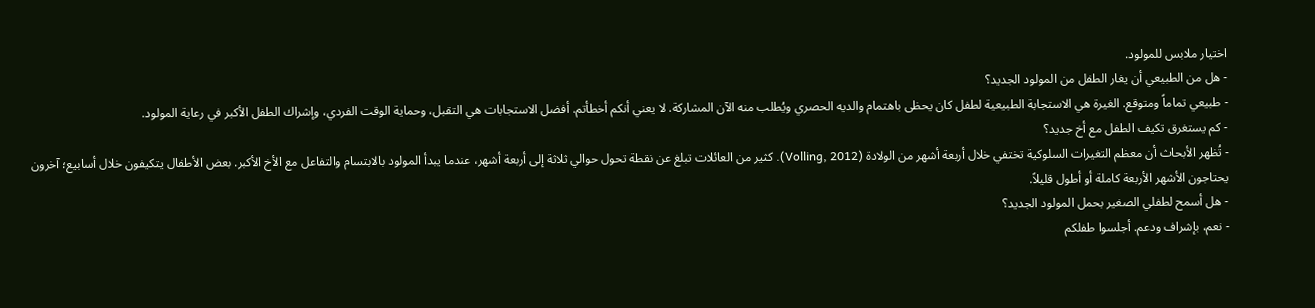اختيار ملابس للمولود.
- هل من الطبيعي أن يغار الطفل من المولود الجديد؟
- طبيعي تماماً ومتوقع. الغيرة هي الاستجابة الطبيعية لطفل كان يحظى باهتمام والديه الحصري ويُطلب منه الآن المشاركة. لا يعني أنكم أخطأتم. أفضل الاستجابات هي التقبل، وحماية الوقت الفردي، وإشراك الطفل الأكبر في رعاية المولود.
- كم يستغرق تكيف الطفل مع أخ جديد؟
- تُظهر الأبحاث أن معظم التغيرات السلوكية تختفي خلال أربعة أشهر من الولادة (Volling, 2012). كثير من العائلات تبلغ عن نقطة تحول حوالي ثلاثة إلى أربعة أشهر، عندما يبدأ المولود بالابتسام والتفاعل مع الأخ الأكبر. بعض الأطفال يتكيفون خلال أسابيع؛ آخرون يحتاجون الأشهر الأربعة كاملة أو أطول قليلاً.
- هل أسمح لطفلي الصغير بحمل المولود الجديد؟
- نعم، بإشراف ودعم. أجلسوا طفلكم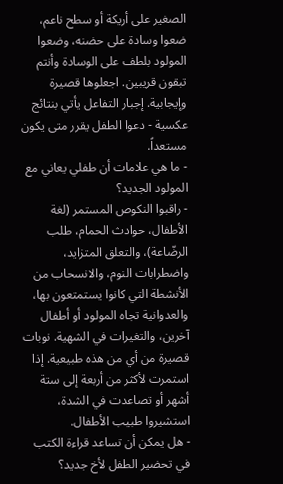الصغير على أريكة أو سطح ناعم، ضعوا وسادة على حضنه، وضعوا المولود بلطف على الوسادة وأنتم تبقون قريبين. اجعلوها قصيرة وإيجابية. إجبار التفاعل يأتي بنتائج عكسية - دعوا الطفل يقرر متى يكون مستعداً.
- ما هي علامات أن طفلي يعاني مع المولود الجديد؟
- راقبوا النكوص المستمر (لغة الأطفال، حوادث الحمام، طلب الرضّاعة)، والتعلق المتزايد، واضطرابات النوم، والانسحاب من الأنشطة التي كانوا يستمتعون بها، والعدوانية تجاه المولود أو أطفال آخرين، والتغيرات في الشهية. نوبات قصيرة من أي من هذه طبيعية. إذا استمرت لأكثر من أربعة إلى ستة أشهر أو تصاعدت في الشدة، استشيروا طبيب الأطفال.
- هل يمكن أن تساعد قراءة الكتب في تحضير الطفل لأخ جديد؟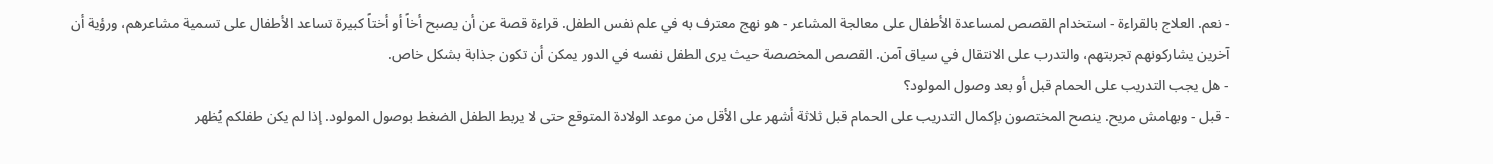- نعم. العلاج بالقراءة - استخدام القصص لمساعدة الأطفال على معالجة المشاعر - هو نهج معترف به في علم نفس الطفل. قراءة قصة عن أن يصبح أخاً أو أختاً كبيرة تساعد الأطفال على تسمية مشاعرهم، ورؤية أن آخرين يشاركونهم تجربتهم، والتدرب على الانتقال في سياق آمن. القصص المخصصة حيث يرى الطفل نفسه في الدور يمكن أن تكون جذابة بشكل خاص.
- هل يجب التدريب على الحمام قبل أو بعد وصول المولود؟
- قبل - وبهامش مريح. ينصح المختصون بإكمال التدريب على الحمام قبل ثلاثة أشهر على الأقل من موعد الولادة المتوقع حتى لا يربط الطفل الضغط بوصول المولود. إذا لم يكن طفلكم يُظهر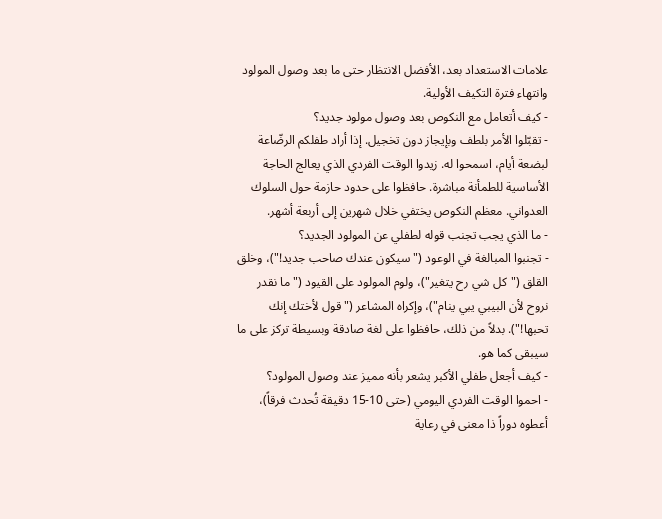علامات الاستعداد بعد، الأفضل الانتظار حتى ما بعد وصول المولود وانتهاء فترة التكيف الأولية.
- كيف أتعامل مع النكوص بعد وصول مولود جديد؟
- تقبّلوا الأمر بلطف وبإيجاز دون تخجيل. إذا أراد طفلكم الرضّاعة لبضعة أيام، اسمحوا له. زيدوا الوقت الفردي الذي يعالج الحاجة الأساسية للطمأنة مباشرة. حافظوا على حدود حازمة حول السلوك العدواني. معظم النكوص يختفي خلال شهرين إلى أربعة أشهر.
- ما الذي يجب تجنب قوله لطفلي عن المولود الجديد؟
- تجنبوا المبالغة في الوعود ("سيكون عندك صاحب جديد!")، وخلق القلق ("كل شي رح يتغير")، ولوم المولود على القيود ("ما نقدر نروح لأن البيبي يبي ينام")، وإكراه المشاعر ("قول لأختك إنك تحبها!"). بدلاً من ذلك، حافظوا على لغة صادقة وبسيطة تركز على ما سيبقى كما هو.
- كيف أجعل طفلي الأكبر يشعر بأنه مميز عند وصول المولود؟
- احموا الوقت الفردي اليومي (حتى 10-15 دقيقة تُحدث فرقاً)، أعطوه دوراً ذا معنى في رعاية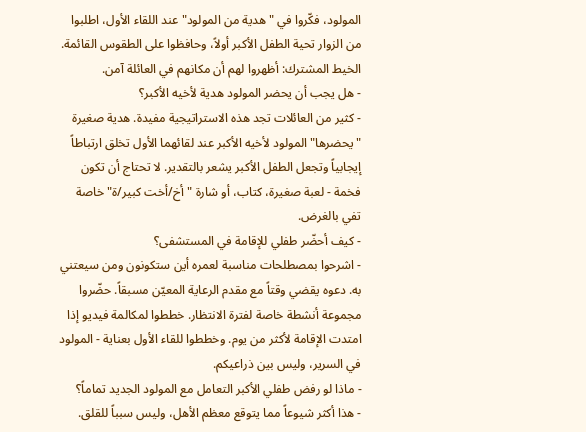المولود، فكّروا في "هدية من المولود" عند اللقاء الأول، اطلبوا من الزوار تحية الطفل الأكبر أولاً، وحافظوا على الطقوس القائمة. الخيط المشترك: أظهروا لهم أن مكانهم في العائلة آمن.
- هل يجب أن يحضر المولود هدية لأخيه الأكبر؟
- كثير من العائلات تجد هذه الاستراتيجية مفيدة. هدية صغيرة "يحضرها" المولود لأخيه الأكبر عند لقائهما الأول تخلق ارتباطاً إيجابياً وتجعل الطفل الأكبر يشعر بالتقدير. لا تحتاج أن تكون فخمة - لعبة صغيرة، كتاب، أو شارة "أخ/أخت كبير/ة" خاصة تفي بالغرض.
- كيف أحضّر طفلي للإقامة في المستشفى؟
- اشرحوا بمصطلحات مناسبة لعمره أين ستكونون ومن سيعتني به. دعوه يقضي وقتاً مع مقدم الرعاية المعيّن مسبقاً. حضّروا مجموعة أنشطة خاصة لفترة الانتظار. خططوا لمكالمة فيديو إذا امتدت الإقامة لأكثر من يوم. وخططوا للقاء الأول بعناية - المولود في السرير، وليس بين ذراعيكم.
- ماذا لو رفض طفلي الأكبر التعامل مع المولود الجديد تماماً؟
- هذا أكثر شيوعاً مما يتوقع معظم الأهل، وليس سبباً للقلق.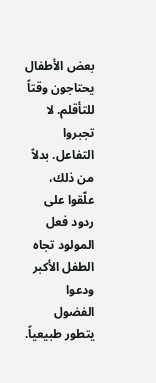بعض الأطفال يحتاجون وقتاً للتأقلم. لا تجبروا التفاعل. بدلاً من ذلك، علّقوا على ردود فعل المولود تجاه الطفل الأكبر ودعوا الفضول يتطور طبيعياً.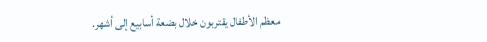معظم الأطفال يقتربون خلال بضعة أسابيع إلى أشهر.